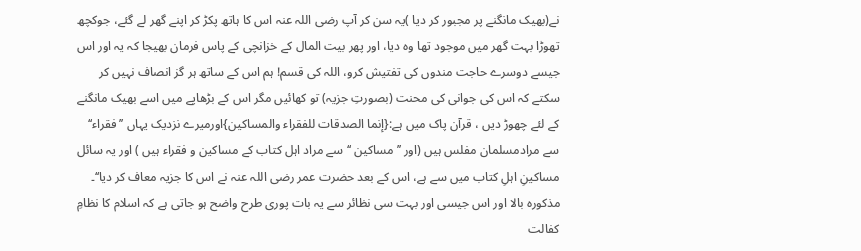نے(بھیک مانگنے پر مجبور کر دیا )یہ سن کر آپ رضی اللہ عنہ اس کا ہاتھ پکڑ کر اپنے گھر لے گئے، جوکچھ تھوڑا بہت گھر میں موجود تھا وہ دیا، اور پھر بیت المال کے خزانچی کے پاس فرمان بھیجا کہ یہ اور اس جیسے دوسرے حاجت مندوں کی تفتیش کرو، اللہ کی قسم! ہم اس کے ساتھ ہر گز انصاف نہیں کر سکتے کہ اس کی جوانی کی محنت (بصورتِ جزیہ) تو کھائیں مگر اس کے بڑھاپے میں اسے بھیک مانگنے کے لئے چھوڑ دیں ، قرآن پاک میں ہے:{إنما الصدقات للفقراء والمساکین}اورمیرے نزدیک یہاں ’’فقراء‘‘ سے مرادمسلمان مفلس ہیں (اور ’’مساکین ‘‘سے مراد اہل کتاب کے مساکین و فقراء ہیں ) اور یہ سائل مساکینِ اہلِ کتاب میں سے ہے، اس کے بعد حضرت عمر رضی اللہ عنہ نے اس کا جزیہ معاف کر دیا‘‘۔
مذکورہ بالا اور اس جیسی اور بہت سی نظائر سے یہ بات پوری طرح واضح ہو جاتی ہے کہ اسلام کا نظامِ کفالت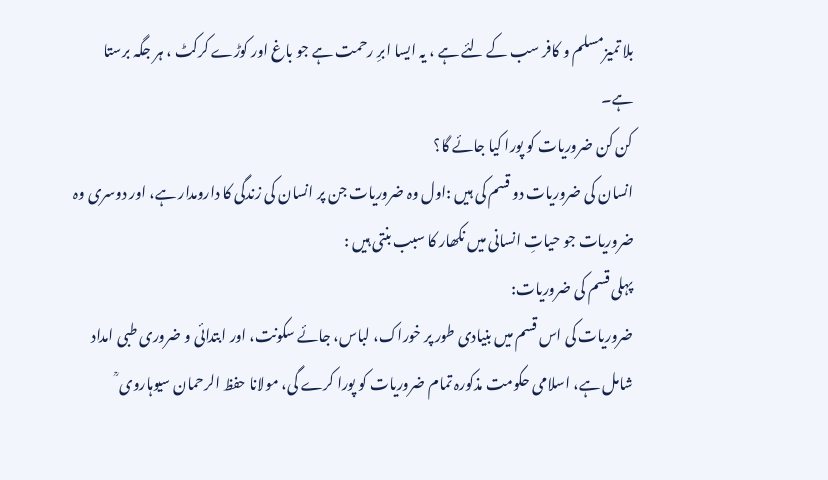بلا تمیزمسلم و کافر سب کے لئے ہے ، یہ ایسا ابرِ رحمت ہے جو باغ اور کوڑے کرکٹ ، ہر جگہ برستا ہے۔
کن کن ضروریات کو پورا کیا جائے گا؟
انسان کی ضروریات دو قسم کی ہیں :اول وہ ضروریات جن پر انسان کی زندگی کا دارومدار ہے، اور دوسری وہ ضروریات جو حیاتِ انسانی میں نکھار کا سبب بنتی ہیں :
پہلی قسم کی ضروریات:
ضروریات کی اس قسم میں بنیادی طور پر خوراک، لباس، جائے سکونت، اور ابتدائی و ضروری طبی امداد شامل ہے، اسلامی حکومت مذکورہ تمام ضروریات کو پورا کرے گی، مولانا حفظ الرحمان سیوہاروی ؒ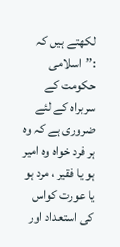لکھتے ہیں کہ :’’اسلامی حکومت کے سربراہ کے لئے ضروری ہے کہ وہ ہر فرد خواہ وہ امیر ہو یا فقیر ، مرد ہو یا عورت کواس کی استعداد اور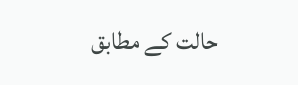حالت کے مطابق